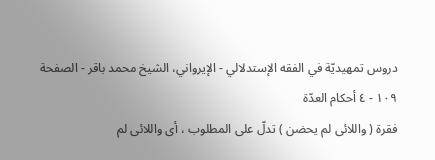دروس تمهيديّة في الفقه الإستدلالي - الإيرواني، الشيخ محمد باقر - الصفحة ١٠٩ - ٤ أحكام العدّة
فقرة ( واللائى لم يحضن ) تدلّ على المطلوب ، أى واللائى لم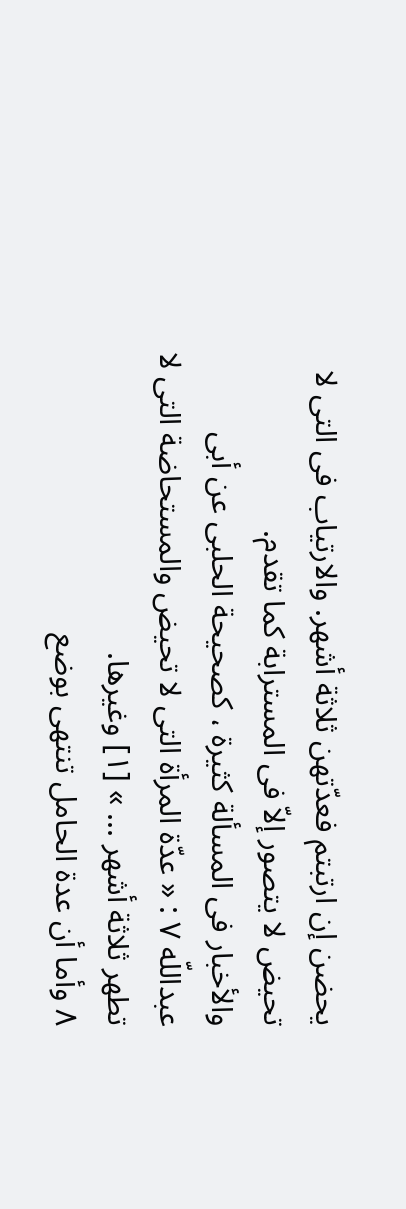يحضن إن ارتبتم فعدّتهن ثلاثة أشهر. والارتياب فى التى لا تحيض لا يتصور إلاّ فى المسترابة كما تقدم.
والأخبار فى المسألة كثيرة ، كصحيحة الحلبى عن أبى عبداللّه ٧ : « عدّة المرأة التى لا تحيض والمستحاضة التى لا تطهر ثلاثة أشهر ... » [١] وغيرها.
٨ وأما أن عدة الحامل تنتهى بوضع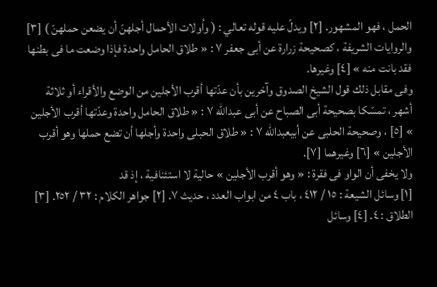الحمل ، فهو المشهور. [٢] ويدلّ عليه قوله تعالي : ( واُولات الأحمال أجلهنّ أن يضعن حملهنّ ) [٣] والروايات الشريفة ، كصحيحة زرارة عن أبى جعفر ٧ : « طلاق الحامل واحدة فإذا وضعت ما فى بطنها فقد بانت منه » [٤] وغيرها.
وفى مقابل ذلك قول الشيخ الصدوق وآخرين بأن عدّتها أقرب الأجلين من الوضع والأقراء أو ثلاثة أشهر ، تمسّكا بصحيحة أبى الصباح عن أبى عبداللّه ٧ : « طلاق الحامل واحدة وعدّتها أقرب الأجلين » [٥] ، وصحيحة الحلبى عن أبيعبداللّه ٧ : « طلاق الحبلى واحدة وأجلها أن تضع حملها وهو أقرب الأجلين » [٦] وغيرهما [٧].
ولا يخفى أن الواو فى فقرة : « وهو أقرب الأجلين » حالية لا استئنافية ، إذ قد
[١] وسائل الشيعة : ١٥ / ٤١٢ ، باب ٤ من ابواب العدد ، حديث ٧. [٢] جواهر الكلام : ٣٢ / ٢٥٢. [٣] الطلاق : ٤. [٤] وسائل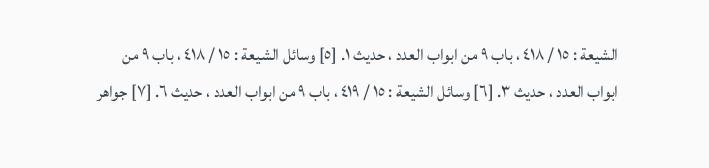الشيعة : ١٥ / ٤١٨ ، باب ٩ من ابواب العدد ، حديث ١. [٥] وسائل الشيعة : ١٥ / ٤١٨ ، باب ٩ من ابواب العدد ، حديث ٣. [٦] وسائل الشيعة : ١٥ / ٤١٩ ، باب ٩ من ابواب العدد ، حديث ٦. [٧] جواهر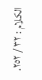الكلام : ٣٢ / ٢٥٢.